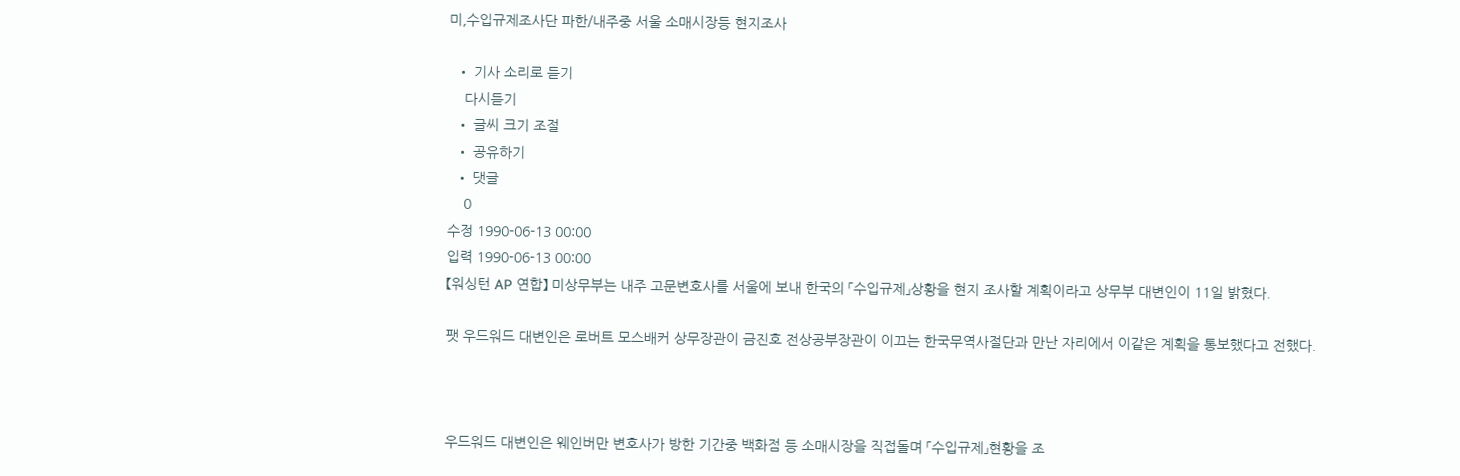미,수입규제조사단 파한/내주중 서울 소매시장등 현지조사

  • 기사 소리로 듣기
    다시듣기
  • 글씨 크기 조절
  • 공유하기
  • 댓글
    0
수정 1990-06-13 00:00
입력 1990-06-13 00:00
【워싱턴 AP 연합】 미상무부는 내주 고문변호사를 서울에 보내 한국의 「수입규제」상황을 현지 조사할 계획이라고 상무부 대변인이 11일 밝혔다.

팻 우드워드 대변인은 로버트 모스배커 상무장관이 금진호 전상공부장관이 이끄는 한국무역사절단과 만난 자리에서 이같은 계획을 통보했다고 전했다.



우드워드 대변인은 웨인버만 변호사가 방한 기간중 백화점 등 소매시장을 직접돌며 「수입규제」현황을 조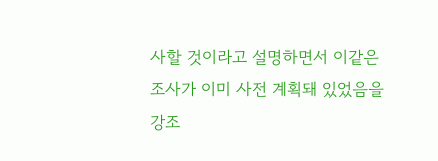사할 것이라고 설명하면서 이같은 조사가 이미 사전 계획돼 있었음을 강조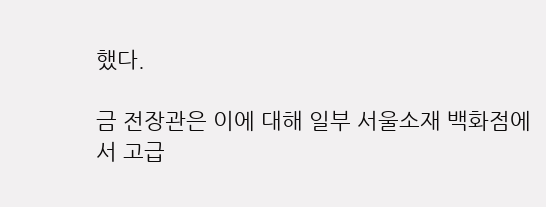했다.

금 전장관은 이에 대해 일부 서울소재 백화점에서 고급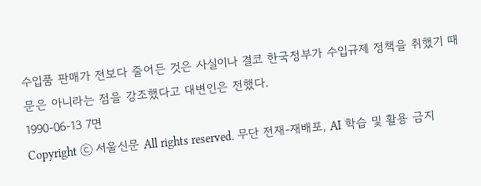수입품 판매가 전보다 줄어든 것은 사실이나 결코 한국정부가 수입규제 정책을 취했기 때문은 아니라는 점을 강조했다고 대변인은 전했다.
1990-06-13 7면
Copyright ⓒ 서울신문 All rights reserved. 무단 전재-재배포, AI 학습 및 활용 금지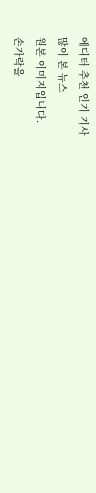에디터 추천 인기 기사
많이 본 뉴스
원본 이미지입니다.
손가락을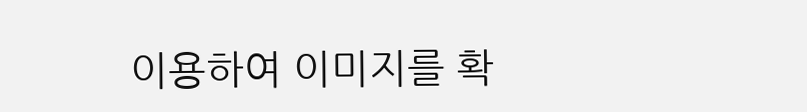이용하여 이미지를 확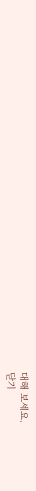대해 보세요.
닫기